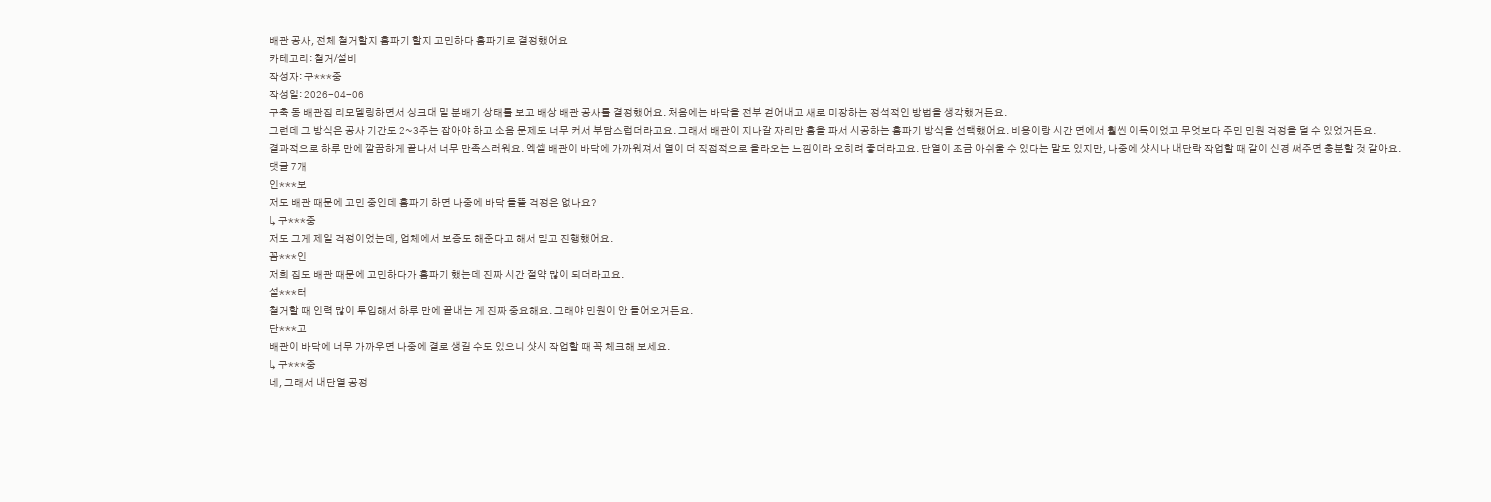배관 공사, 전체 철거할지 홈파기 할지 고민하다 홈파기로 결정했어요
카테고리: 철거/설비
작성자: 구***중
작성일: 2026-04-06
구축 동 배관집 리모델링하면서 싱크대 밑 분배기 상태를 보고 배상 배관 공사를 결정했어요. 처음에는 바닥을 전부 걷어내고 새로 미장하는 정석적인 방법을 생각했거든요.
그런데 그 방식은 공사 기간도 2~3주는 잡아야 하고 소음 문제도 너무 커서 부담스럽더라고요. 그래서 배관이 지나갈 자리만 홈을 파서 시공하는 홈파기 방식을 선택했어요. 비용이랑 시간 면에서 훨씬 이득이었고 무엇보다 주민 민원 걱정을 덜 수 있었거든요.
결과적으로 하루 만에 깔끔하게 끝나서 너무 만족스러워요. 엑셀 배관이 바닥에 가까워져서 열이 더 직접적으로 올라오는 느낌이라 오히려 좋더라고요. 단열이 조금 아쉬울 수 있다는 말도 있지만, 나중에 샷시나 내단락 작업할 때 같이 신경 써주면 충분할 것 같아요.
댓글 7개
인***보
저도 배관 때문에 고민 중인데 홈파기 하면 나중에 바닥 들뜰 걱정은 없나요?
↳ 구***중
저도 그게 제일 걱정이었는데, 업체에서 보증도 해준다고 해서 믿고 진행했어요.
꼼***인
저희 집도 배관 때문에 고민하다가 홈파기 했는데 진짜 시간 절약 많이 되더라고요.
설***터
철거할 때 인력 많이 투입해서 하루 만에 끝내는 게 진짜 중요해요. 그래야 민원이 안 들어오거든요.
단***고
배관이 바닥에 너무 가까우면 나중에 결로 생길 수도 있으니 샷시 작업할 때 꼭 체크해 보세요.
↳ 구***중
네, 그래서 내단열 공정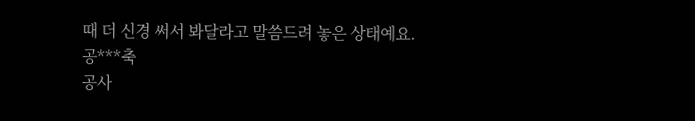때 더 신경 써서 봐달라고 말씀드려 놓은 상태예요.
공***축
공사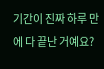기간이 진짜 하루 만에 다 끝난 거예요?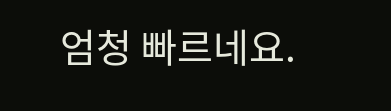엄청 빠르네요.